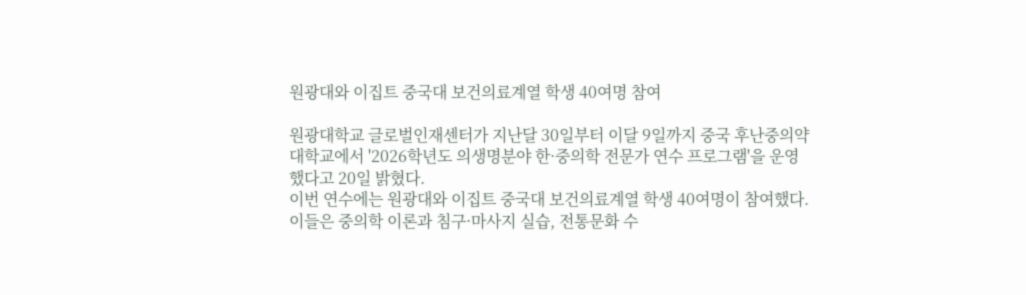원광대와 이집트 중국대 보건의료계열 학생 40여명 참여

원광대학교 글로벌인재센터가 지난달 30일부터 이달 9일까지 중국 후난중의약대학교에서 '2026학년도 의생명분야 한·중의학 전문가 연수 프로그램'을 운영했다고 20일 밝혔다.
이번 연수에는 원광대와 이집트 중국대 보건의료계열 학생 40여명이 참여했다. 이들은 중의학 이론과 침구·마사지 실습, 전통문화 수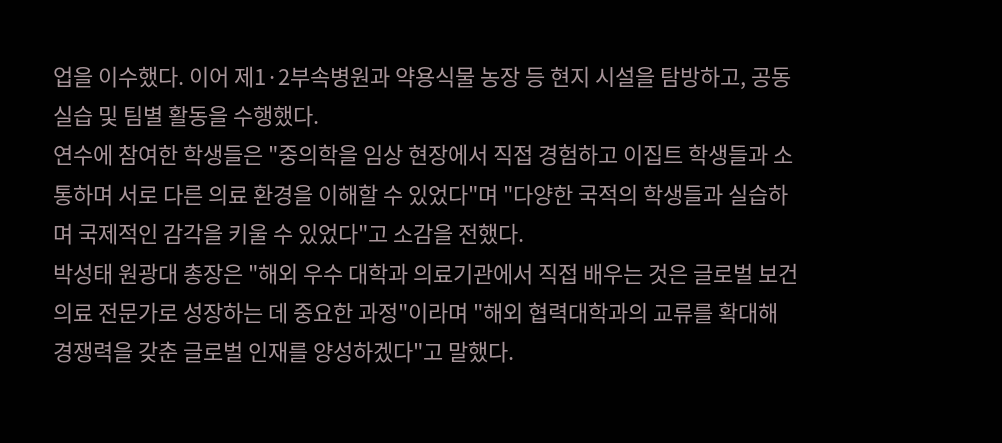업을 이수했다. 이어 제1·2부속병원과 약용식물 농장 등 현지 시설을 탐방하고, 공동 실습 및 팀별 활동을 수행했다.
연수에 참여한 학생들은 "중의학을 임상 현장에서 직접 경험하고 이집트 학생들과 소통하며 서로 다른 의료 환경을 이해할 수 있었다"며 "다양한 국적의 학생들과 실습하며 국제적인 감각을 키울 수 있었다"고 소감을 전했다.
박성태 원광대 총장은 "해외 우수 대학과 의료기관에서 직접 배우는 것은 글로벌 보건의료 전문가로 성장하는 데 중요한 과정"이라며 "해외 협력대학과의 교류를 확대해 경쟁력을 갖춘 글로벌 인재를 양성하겠다"고 말했다.